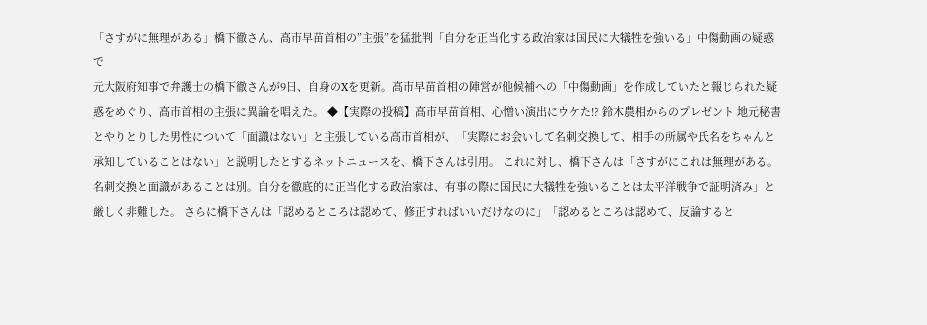「さすがに無理がある」橋下徹さん、高市早苗首相の”主張”を猛批判「自分を正当化する政治家は国民に大犠牲を強いる」中傷動画の疑惑で
元大阪府知事で弁護士の橋下徹さんが9日、自身のXを更新。高市早苗首相の陣営が他候補への「中傷動画」を作成していたと報じられた疑惑をめぐり、高市首相の主張に異論を唱えた。 ◆【実際の投稿】高市早苗首相、心憎い演出にウケた!? 鈴木農相からのプレゼント 地元秘書とやりとりした男性について「面識はない」と主張している高市首相が、「実際にお会いして名刺交換して、相手の所属や氏名をちゃんと承知していることはない」と説明したとするネットニュースを、橋下さんは引用。 これに対し、橋下さんは「さすがにこれは無理がある。名刺交換と面識があることは別。自分を徹底的に正当化する政治家は、有事の際に国民に大犠牲を強いることは太平洋戦争で証明済み」と厳しく非難した。 さらに橋下さんは「認めるところは認めて、修正すればいいだけなのに」「認めるところは認めて、反論すると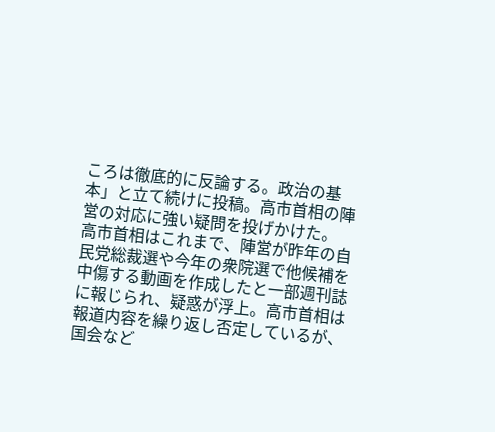ころは徹底的に反論する。政治の基本」と立て続けに投稿。高市首相の陣営の対応に強い疑問を投げかけた。
高市首相はこれまで、陣営が昨年の自民党総裁選や今年の衆院選で他候補を中傷する動画を作成したと一部週刊誌に報じられ、疑惑が浮上。高市首相は報道内容を繰り返し否定しているが、国会など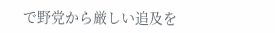で野党から厳しい追及を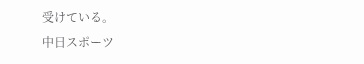受けている。
中日スポーツ